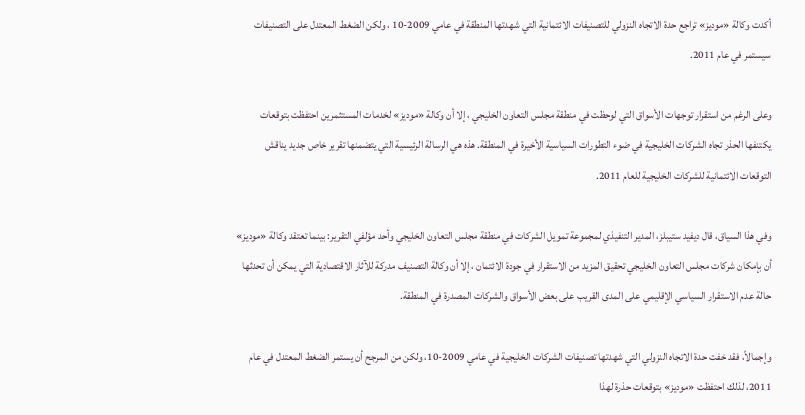أكدت وكالة «موديز» تراجع حدة الاتجاه النزولي للتصنيفات الائتمانية التي شهدتها المنطقة في عامي 2009-10 ، ولكن الضغط المعتدل على التصنيفات سيستمر في عام 2011.

وعلى الرغم من استقرار توجهات الأسواق التي لوحظت في منطقة مجلس التعاون الخليجي ، إلا أن وكالة «موديز» لخدمات المستثمرين احتفظت بتوقعات يكتنفها الحذر تجاه الشركات الخليجية في ضوء التطورات السياسية الأخيرة في المنطقة. هذه هي الرسالة الرئيسية التي يتضمنها تقرير خاص جديد يناقش التوقعات الائتمانية للشركات الخليجية للعام 2011.

وفي هذا السياق، قال ديفيد ستيبلز، المدير التنفيذي لمجموعة تمويل الشركات في منطقة مجلس التعاون الخليجي وأحد مؤلفي التقرير: بينما تعتقد وكالة «موديز» أن بإمكان شركات مجلس التعاون الخليجي تحقيق المزيد من الاستقرار في جودة الائتمان ، إلا أن وكالة التصنيف مدركة للآثار الاقتصادية التي يمكن أن تحدثها حالة عدم الاستقرار السياسي الإقليمي على المدى القريب على بعض الأسواق والشركات المصدرة في المنطقة.

وإجمالاً، فقد خفت حدة الاتجاه النزولي التي شهدتها تصنيفات الشركات الخليجية في عامي 2009-10، ولكن من المرجح أن يستمر الضغط المعتدل في عام 2011، لذلك احتفظت «موديز» بتوقعات حذرة لهذا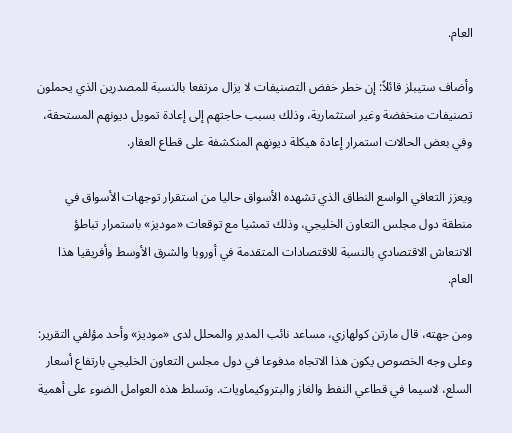العام.

وأضاف ستيبلز قائلاً: إن خطر خفض التصنيفات لا يزال مرتفعا بالنسبة للمصدرين الذي يحملون تصنيفات منخفضة وغير استثمارية، وذلك بسبب حاجتهم إلى إعادة تمويل ديونهم المستحقة، وفي بعض الحالات استمرار إعادة هيكلة ديونهم المنكشفة على قطاع العقار.

ويعزز التعافي الواسع النطاق الذي تشهده الأسواق حاليا من استقرار توجهات الأسواق في منطقة دول مجلس التعاون الخليجي، وذلك تمشيا مع توقعات «موديز» باستمرار تباطؤ الانتعاش الاقتصادي بالنسبة للاقتصادات المتقدمة في أوروبا والشرق الأوسط وأفريقيا هذا العام.

ومن جهته، قال مارتن كولهازي، مساعد نائب المدير والمحلل لدى «موديز» وأحد مؤلفي التقرير: وعلى وجه الخصوص يكون هذا الاتجاه مدفوعا في دول مجلس التعاون الخليجي بارتفاع أسعار السلع، لاسيما في قطاعي النفط والغاز والبتروكيماويات. وتسلط هذه العوامل الضوء على أهمية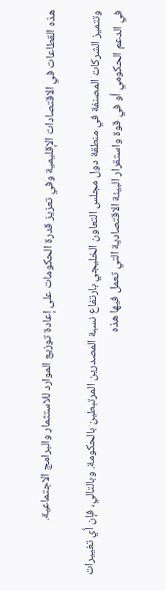هذه القطاعات في الاقتصادات الإقليمية وفي تعزيز قدرة الحكومات على إعادة توزيع الموارد للاستثمار والبرامج الاجتماعية.

وتتميز الشركات المصنفة في منطقة دول مجلس التعاون الخليجي بارتفاع نسبة المصدرين المرتبطين بالحكومة. وبالتالي، فإن أي تغييرات في الدعم الحكومي أو في قوة واستقرار البيئة الاقتصادية التي تعمل فيها هذه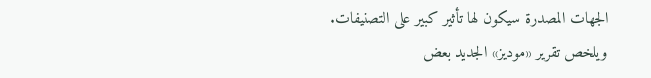الجهات المصدرة سيكون لها تأثير كبير على التصنيفات. ويلخص تقرير «موديز» الجديد بعض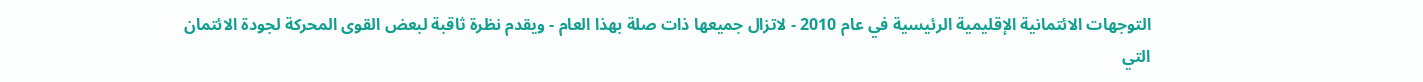التوجهات الائتمانية الإقليمية الرئيسية في عام 2010 - لاتزال جميعها ذات صلة بهذا العام - ويقدم نظرة ثاقبة لبعض القوى المحركة لجودة الائتمان التي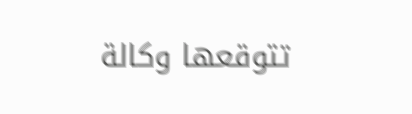تتوقعها وكالة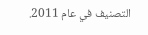التصنيف في عام 2011.